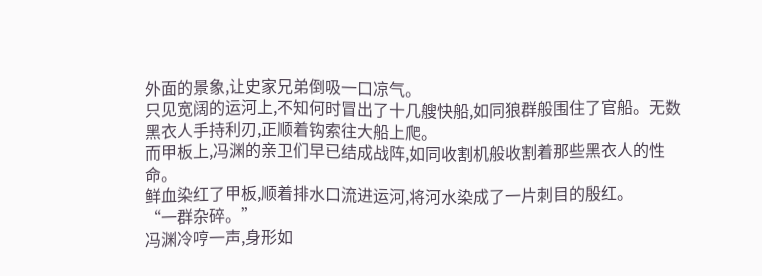外面的景象,让史家兄弟倒吸一口凉气。
只见宽阔的运河上,不知何时冒出了十几艘快船,如同狼群般围住了官船。无数黑衣人手持利刃,正顺着钩索往大船上爬。
而甲板上,冯渊的亲卫们早已结成战阵,如同收割机般收割着那些黑衣人的性命。
鲜血染红了甲板,顺着排水口流进运河,将河水染成了一片刺目的殷红。
“一群杂碎。”
冯渊冷哼一声,身形如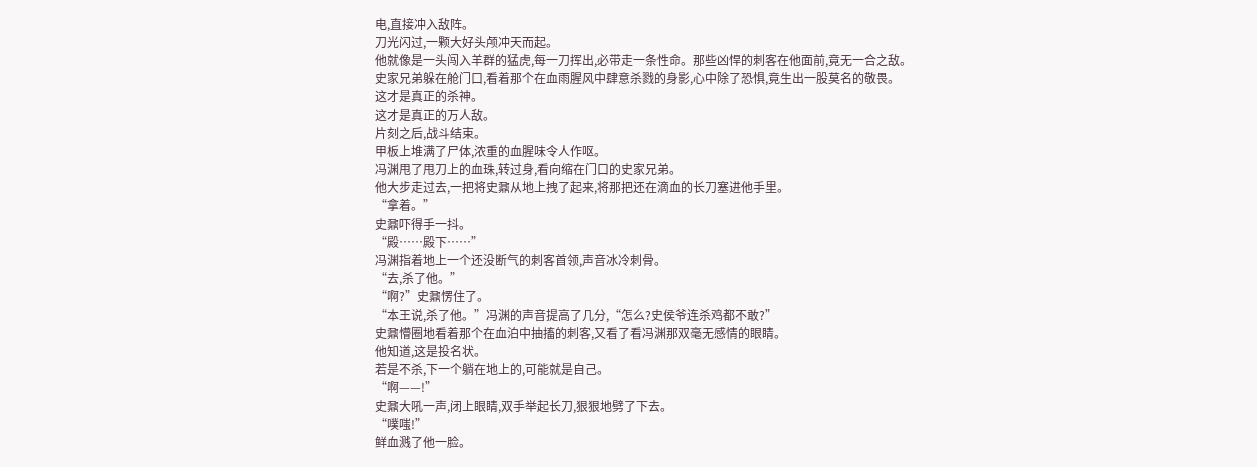电,直接冲入敌阵。
刀光闪过,一颗大好头颅冲天而起。
他就像是一头闯入羊群的猛虎,每一刀挥出,必带走一条性命。那些凶悍的刺客在他面前,竟无一合之敌。
史家兄弟躲在舱门口,看着那个在血雨腥风中肆意杀戮的身影,心中除了恐惧,竟生出一股莫名的敬畏。
这才是真正的杀神。
这才是真正的万人敌。
片刻之后,战斗结束。
甲板上堆满了尸体,浓重的血腥味令人作呕。
冯渊甩了甩刀上的血珠,转过身,看向缩在门口的史家兄弟。
他大步走过去,一把将史鼐从地上拽了起来,将那把还在滴血的长刀塞进他手里。
“拿着。”
史鼐吓得手一抖。
“殿……殿下……”
冯渊指着地上一个还没断气的刺客首领,声音冰冷刺骨。
“去,杀了他。”
“啊?”史鼐愣住了。
“本王说,杀了他。”冯渊的声音提高了几分,“怎么?史侯爷连杀鸡都不敢?”
史鼐懵圈地看着那个在血泊中抽搐的刺客,又看了看冯渊那双毫无感情的眼睛。
他知道,这是投名状。
若是不杀,下一个躺在地上的,可能就是自己。
“啊——!”
史鼐大吼一声,闭上眼睛,双手举起长刀,狠狠地劈了下去。
“噗嗤!”
鲜血溅了他一脸。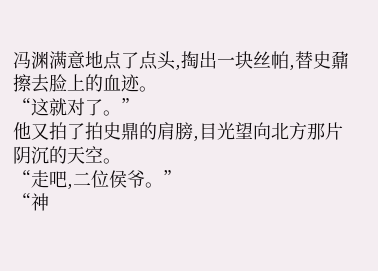冯渊满意地点了点头,掏出一块丝帕,替史鼐擦去脸上的血迹。
“这就对了。”
他又拍了拍史鼎的肩膀,目光望向北方那片阴沉的天空。
“走吧,二位侯爷。”
“神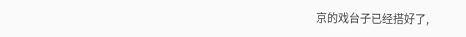京的戏台子已经搭好了,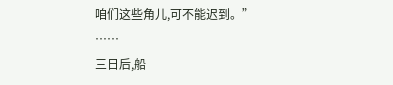咱们这些角儿,可不能迟到。”
……
三日后,船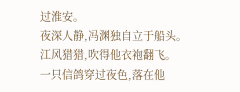过淮安。
夜深人静,冯渊独自立于船头。
江风猎猎,吹得他衣袍翻飞。
一只信鸽穿过夜色,落在他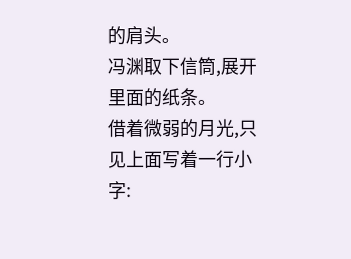的肩头。
冯渊取下信筒,展开里面的纸条。
借着微弱的月光,只见上面写着一行小字: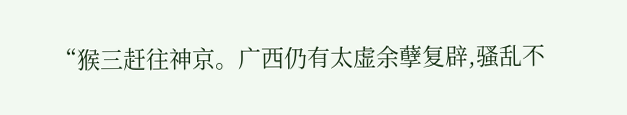“猴三赶往神京。广西仍有太虚余孽复辟,骚乱不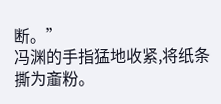断。”
冯渊的手指猛地收紧,将纸条撕为齑粉。